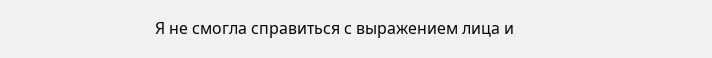Я не смогла справиться с выражением лица и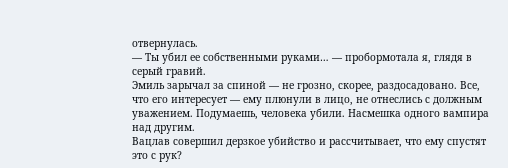отвернулась.
— Ты убил ее собственными руками… — пробормотала я, глядя в серый гравий.
Эмиль зарычал за спиной — не грозно, скорее, раздосадовано. Все, что его интересует — ему плюнули в лицо, не отнеслись с должным уважением. Подумаешь, человека убили. Насмешка одного вампира над другим.
Вацлав совершил дерзкое убийство и рассчитывает, что ему спустят это с рук?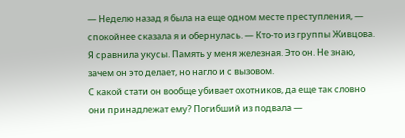— Неделю назад я была на еще одном месте преступления, — спокойнее сказала я и обернулась. — Кто-то из группы Живцова. Я сравнила укусы. Память у меня железная. Это он. Не знаю, зачем он это делает, но нагло и с вызовом.
С какой стати он вообще убивает охотников, да еще так словно они принадлежат ему? Погибший из подвала —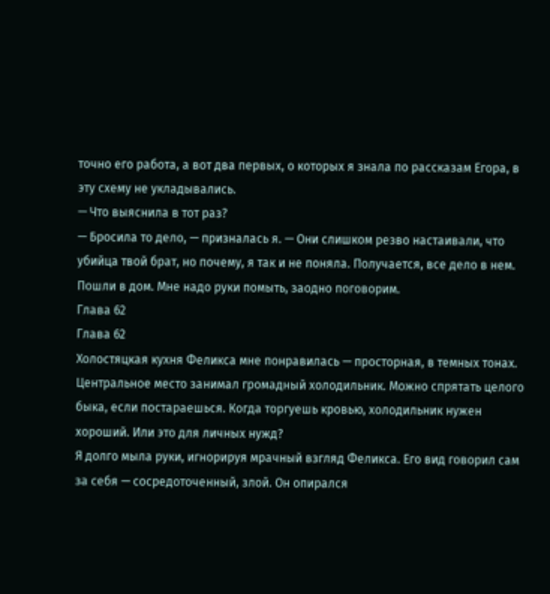точно его работа, а вот два первых, о которых я знала по рассказам Егора, в эту схему не укладывались.
— Что выяснила в тот раз?
— Бросила то дело, — призналась я. — Они слишком резво настаивали, что убийца твой брат, но почему, я так и не поняла. Получается, все дело в нем. Пошли в дом. Мне надо руки помыть, заодно поговорим.
Глава 62
Глава 62
Холостяцкая кухня Феликса мне понравилась — просторная, в темных тонах. Центральное место занимал громадный холодильник. Можно спрятать целого быка, если постараешься. Когда торгуешь кровью, холодильник нужен хороший. Или это для личных нужд?
Я долго мыла руки, игнорируя мрачный взгляд Феликса. Его вид говорил сам за себя — сосредоточенный, злой. Он опирался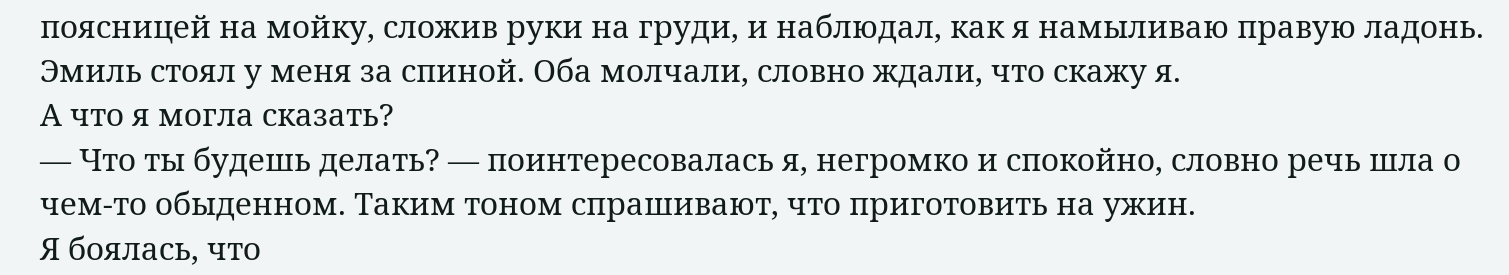поясницей на мойку, сложив руки на груди, и наблюдал, как я намыливаю правую ладонь.
Эмиль стоял у меня за спиной. Оба молчали, словно ждали, что скажу я.
А что я могла сказать?
— Что ты будешь делать? — поинтересовалась я, негромко и спокойно, словно речь шла о чем-то обыденном. Таким тоном спрашивают, что приготовить на ужин.
Я боялась, что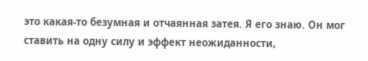это какая-то безумная и отчаянная затея. Я его знаю. Он мог ставить на одну силу и эффект неожиданности,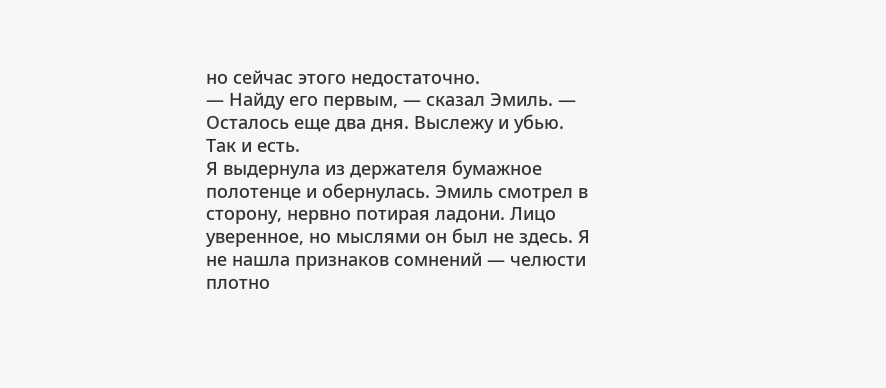но сейчас этого недостаточно.
— Найду его первым, — сказал Эмиль. — Осталось еще два дня. Выслежу и убью.
Так и есть.
Я выдернула из держателя бумажное полотенце и обернулась. Эмиль смотрел в сторону, нервно потирая ладони. Лицо уверенное, но мыслями он был не здесь. Я не нашла признаков сомнений — челюсти плотно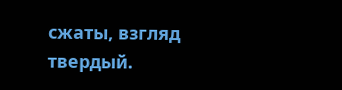сжаты, взгляд твердый.